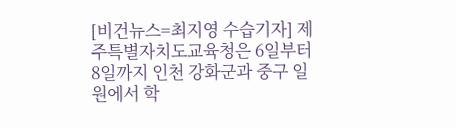[비건뉴스=최지영 수습기자] 제주특별자치도교육청은 6일부터 8일까지 인천 강화군과 중구 일원에서 학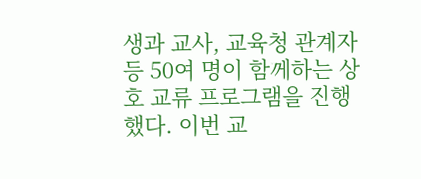생과 교사, 교육청 관계자 등 50여 명이 함께하는 상호 교류 프로그램을 진행했다. 이번 교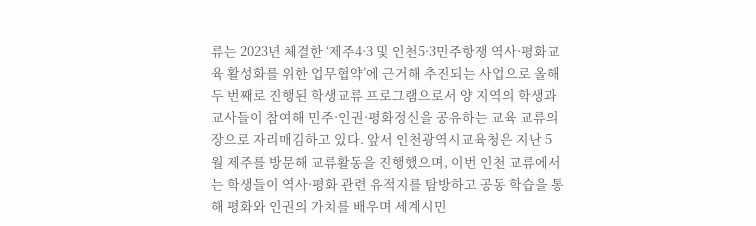류는 2023년 체결한 ‘제주4·3 및 인천5·3민주항쟁 역사·평화교육 활성화를 위한 업무협약’에 근거해 추진되는 사업으로 올해 두 번째로 진행된 학생교류 프로그램으로서 양 지역의 학생과 교사들이 참여해 민주·인권·평화정신을 공유하는 교육 교류의 장으로 자리매김하고 있다. 앞서 인천광역시교육청은 지난 5월 제주를 방문해 교류활동을 진행했으며, 이번 인천 교류에서는 학생들이 역사·평화 관련 유적지를 탐방하고 공동 학습을 통해 평화와 인권의 가치를 배우며 세계시민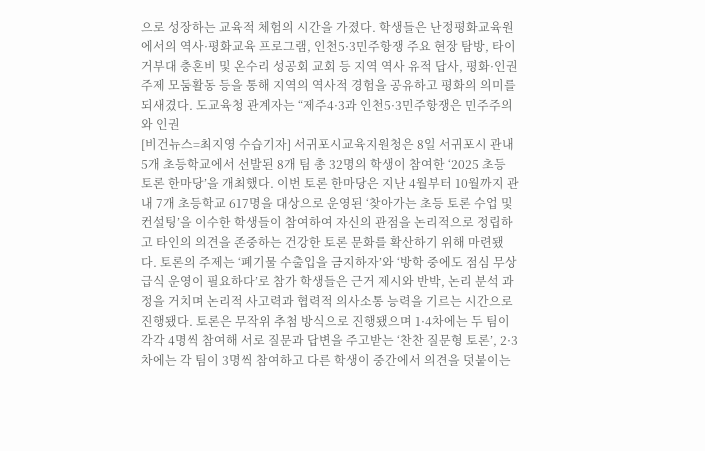으로 성장하는 교육적 체험의 시간을 가졌다. 학생들은 난정평화교육원에서의 역사·평화교육 프로그램, 인천5·3민주항쟁 주요 현장 탐방, 타이거부대 충혼비 및 온수리 성공회 교회 등 지역 역사 유적 답사, 평화·인권 주제 모둠활동 등을 통해 지역의 역사적 경험을 공유하고 평화의 의미를 되새겼다. 도교육청 관계자는 “제주4·3과 인천5·3민주항쟁은 민주주의와 인권
[비건뉴스=최지영 수습기자] 서귀포시교육지원청은 8일 서귀포시 관내 5개 초등학교에서 선발된 8개 팀 총 32명의 학생이 참여한 ‘2025 초등 토론 한마당’을 개최했다. 이번 토론 한마당은 지난 4월부터 10월까지 관내 7개 초등학교 617명을 대상으로 운영된 ‘찾아가는 초등 토론 수업 및 컨설팅’을 이수한 학생들이 참여하여 자신의 관점을 논리적으로 정립하고 타인의 의견을 존중하는 건강한 토론 문화를 확산하기 위해 마련됐다. 토론의 주제는 ‘폐기물 수출입을 금지하자’와 ‘방학 중에도 점심 무상급식 운영이 필요하다’로 참가 학생들은 근거 제시와 반박, 논리 분석 과정을 거치며 논리적 사고력과 협력적 의사소통 능력을 기르는 시간으로 진행됐다. 토론은 무작위 추첨 방식으로 진행됐으며 1·4차에는 두 팀이 각각 4명씩 참여해 서로 질문과 답변을 주고받는 ‘찬찬 질문형 토론’, 2·3차에는 각 팀이 3명씩 참여하고 다른 학생이 중간에서 의견을 덧붙이는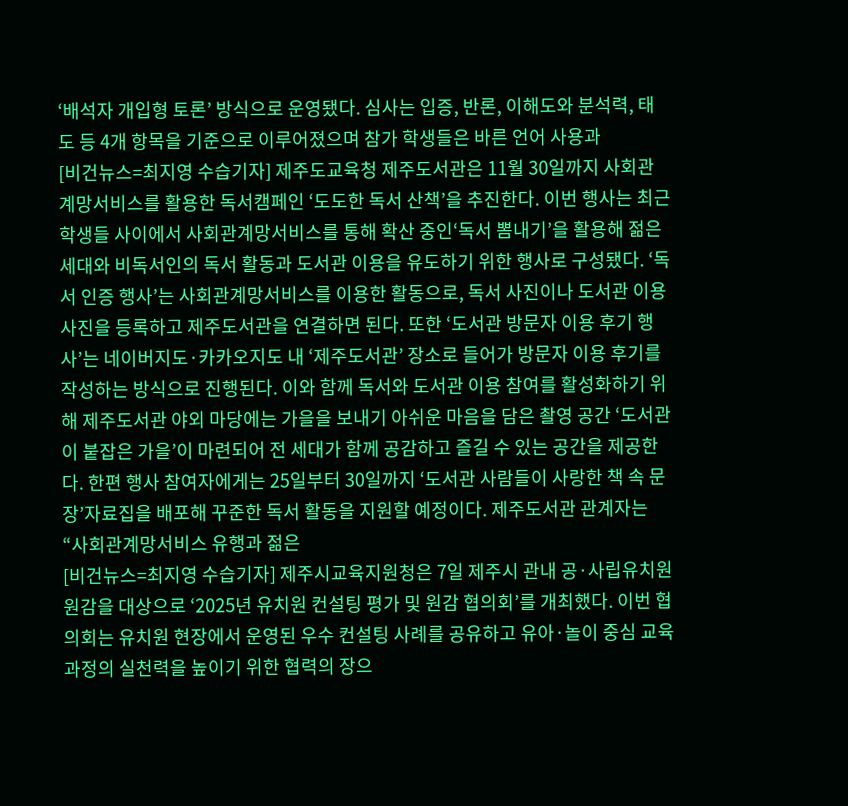‘배석자 개입형 토론’ 방식으로 운영됐다. 심사는 입증, 반론, 이해도와 분석력, 태도 등 4개 항목을 기준으로 이루어졌으며 참가 학생들은 바른 언어 사용과
[비건뉴스=최지영 수습기자] 제주도교육청 제주도서관은 11월 30일까지 사회관계망서비스를 활용한 독서캠페인 ‘도도한 독서 산책’을 추진한다. 이번 행사는 최근 학생들 사이에서 사회관계망서비스를 통해 확산 중인‘독서 뽐내기’을 활용해 젊은 세대와 비독서인의 독서 활동과 도서관 이용을 유도하기 위한 행사로 구성됐다. ‘독서 인증 행사’는 사회관계망서비스를 이용한 활동으로, 독서 사진이나 도서관 이용 사진을 등록하고 제주도서관을 연결하면 된다. 또한 ‘도서관 방문자 이용 후기 행사’는 네이버지도·카카오지도 내 ‘제주도서관’ 장소로 들어가 방문자 이용 후기를 작성하는 방식으로 진행된다. 이와 함께 독서와 도서관 이용 참여를 활성화하기 위해 제주도서관 야외 마당에는 가을을 보내기 아쉬운 마음을 담은 촬영 공간 ‘도서관이 붙잡은 가을’이 마련되어 전 세대가 함께 공감하고 즐길 수 있는 공간을 제공한다. 한편 행사 참여자에게는 25일부터 30일까지 ‘도서관 사람들이 사랑한 책 속 문장’자료집을 배포해 꾸준한 독서 활동을 지원할 예정이다. 제주도서관 관계자는 “사회관계망서비스 유행과 젊은
[비건뉴스=최지영 수습기자] 제주시교육지원청은 7일 제주시 관내 공·사립유치원 원감을 대상으로 ‘2025년 유치원 컨설팅 평가 및 원감 협의회’를 개최했다. 이번 협의회는 유치원 현장에서 운영된 우수 컨설팅 사례를 공유하고 유아·놀이 중심 교육과정의 실천력을 높이기 위한 협력의 장으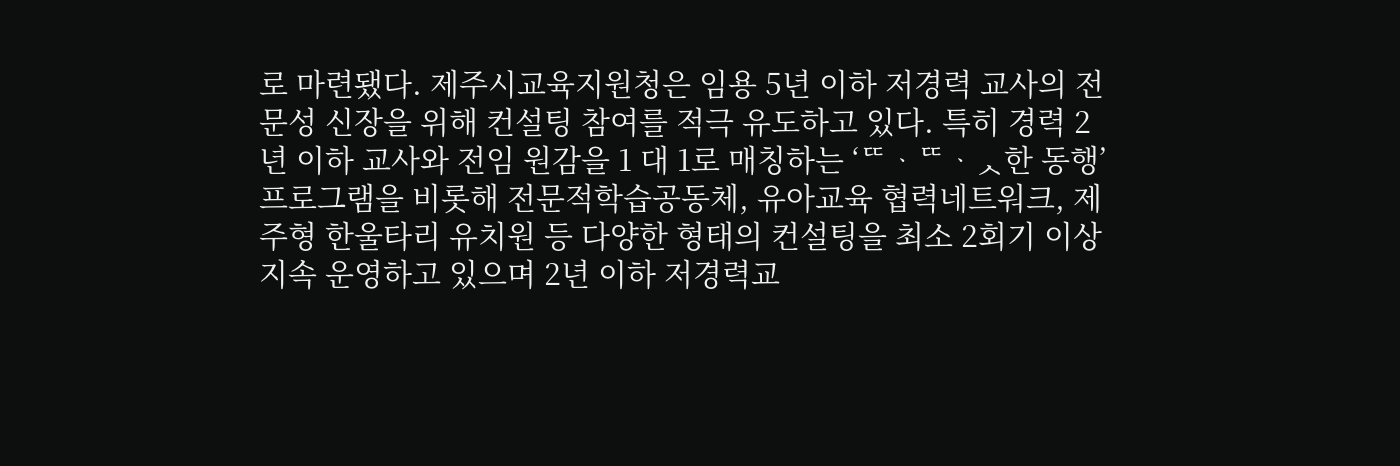로 마련됐다. 제주시교육지원청은 임용 5년 이하 저경력 교사의 전문성 신장을 위해 컨설팅 참여를 적극 유도하고 있다. 특히 경력 2년 이하 교사와 전임 원감을 1 대 1로 매칭하는 ‘ᄄᆞᄄᆞᆺ한 동행’ 프로그램을 비롯해 전문적학습공동체, 유아교육 협력네트워크, 제주형 한울타리 유치원 등 다양한 형태의 컨설팅을 최소 2회기 이상 지속 운영하고 있으며 2년 이하 저경력교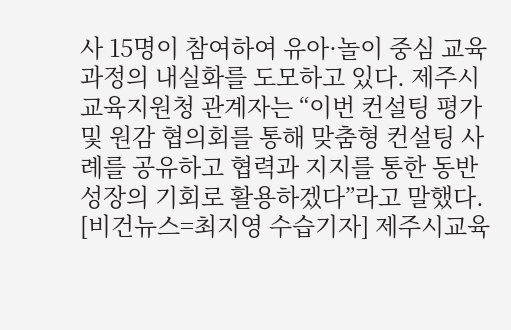사 15명이 참여하여 유아·놀이 중심 교육과정의 내실화를 도모하고 있다. 제주시교육지원청 관계자는 “이번 컨설팅 평가 및 원감 협의회를 통해 맞춤형 컨설팅 사례를 공유하고 협력과 지지를 통한 동반 성장의 기회로 활용하겠다”라고 말했다.
[비건뉴스=최지영 수습기자] 제주시교육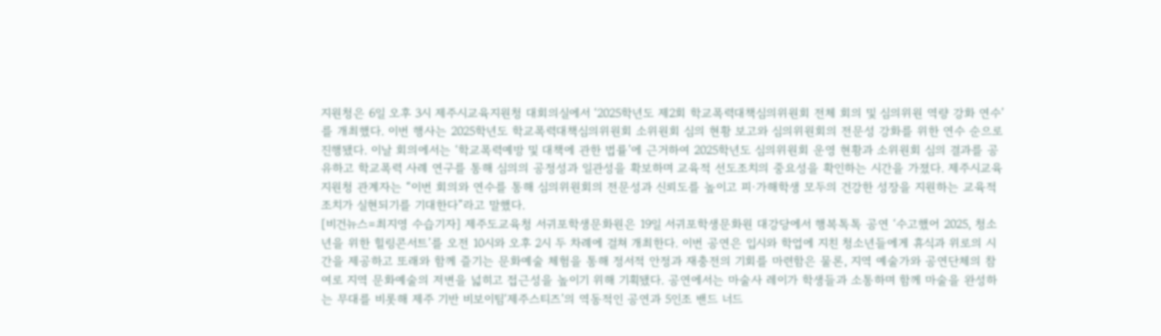지원청은 6일 오후 3시 제주시교육지원청 대회의실에서 ‘2025학년도 제2회 학교폭력대책심의위원회 전체 회의 및 심의위원 역량 강화 연수’를 개최했다. 이번 행사는 2025학년도 학교폭력대책심의위원회 소위원회 심의 현황 보고와 심의위원회의 전문성 강화를 위한 연수 순으로 진행됐다. 이날 회의에서는 ‘학교폭력예방 및 대책에 관한 법률’에 근거하여 2025학년도 심의위원회 운영 현황과 소위원회 심의 결과를 공유하고 학교폭력 사례 연구를 통해 심의의 공정성과 일관성을 확보하며 교육적 선도조치의 중요성을 확인하는 시간을 가졌다. 제주시교육지원청 관계자는 “이번 회의와 연수를 통해 심의위원회의 전문성과 신뢰도를 높이고 피·가해학생 모두의 건강한 성장을 지원하는 교육적 조치가 실현되기를 기대한다”라고 말했다.
[비건뉴스=최지영 수습기자] 제주도교육청 서귀포학생문화원은 19일 서귀포학생문화원 대강당에서 행복톡톡 공연 ‘수고했어 2025, 청소년을 위한 힐링콘서트’를 오전 10시와 오후 2시 두 차례에 걸쳐 개최한다. 이번 공연은 입시와 학업에 지친 청소년들에게 휴식과 위로의 시간을 제공하고 또래와 함께 즐기는 문화예술 체험을 통해 정서적 안정과 재충전의 기회를 마련함은 물론, 지역 예술가와 공연단체의 참여로 지역 문화예술의 저변을 넓히고 접근성을 높이기 위해 기획됐다. 공연에서는 마술사 레이가 학생들과 소통하며 함께 마술을 완성하는 무대를 비롯해 제주 기반 비보이팀‘제주스티즈’의 역동적인 공연과 5인조 밴드 너드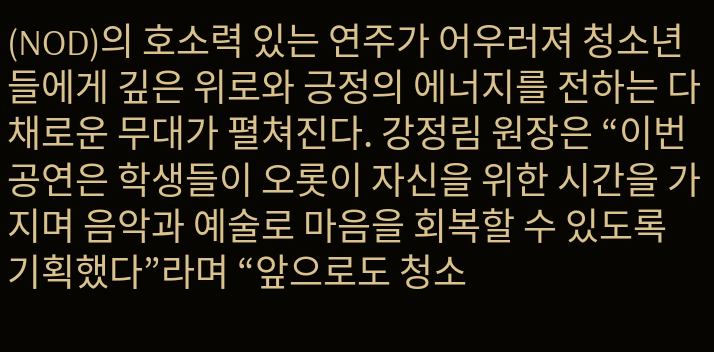(NOD)의 호소력 있는 연주가 어우러져 청소년들에게 깊은 위로와 긍정의 에너지를 전하는 다채로운 무대가 펼쳐진다. 강정림 원장은 “이번 공연은 학생들이 오롯이 자신을 위한 시간을 가지며 음악과 예술로 마음을 회복할 수 있도록 기획했다”라며 “앞으로도 청소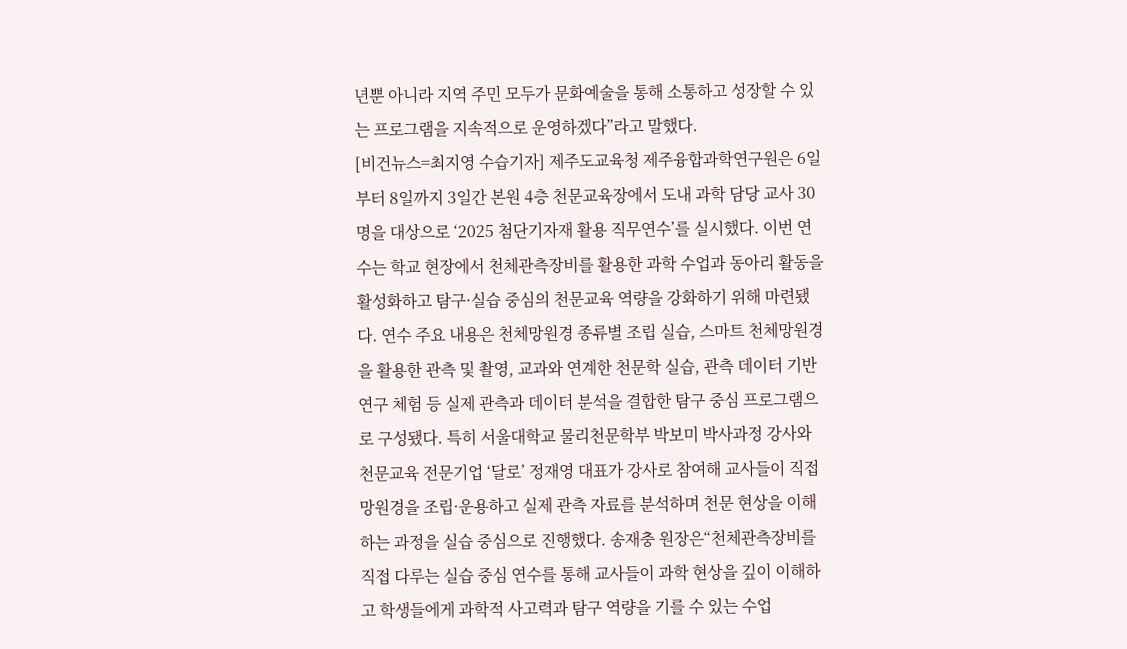년뿐 아니라 지역 주민 모두가 문화예술을 통해 소통하고 성장할 수 있는 프로그램을 지속적으로 운영하겠다”라고 말했다.
[비건뉴스=최지영 수습기자] 제주도교육청 제주융합과학연구원은 6일부터 8일까지 3일간 본원 4층 천문교육장에서 도내 과학 담당 교사 30명을 대상으로 ‘2025 첨단기자재 활용 직무연수’를 실시했다. 이번 연수는 학교 현장에서 천체관측장비를 활용한 과학 수업과 동아리 활동을 활성화하고 탐구·실습 중심의 천문교육 역량을 강화하기 위해 마련됐다. 연수 주요 내용은 천체망원경 종류별 조립 실습, 스마트 천체망원경을 활용한 관측 및 촬영, 교과와 연계한 천문학 실습, 관측 데이터 기반 연구 체험 등 실제 관측과 데이터 분석을 결합한 탐구 중심 프로그램으로 구성됐다. 특히 서울대학교 물리천문학부 박보미 박사과정 강사와 천문교육 전문기업 ‘달로’ 정재영 대표가 강사로 참여해 교사들이 직접 망원경을 조립·운용하고 실제 관측 자료를 분석하며 천문 현상을 이해하는 과정을 실습 중심으로 진행했다. 송재충 원장은“천체관측장비를 직접 다루는 실습 중심 연수를 통해 교사들이 과학 현상을 깊이 이해하고 학생들에게 과학적 사고력과 탐구 역량을 기를 수 있는 수업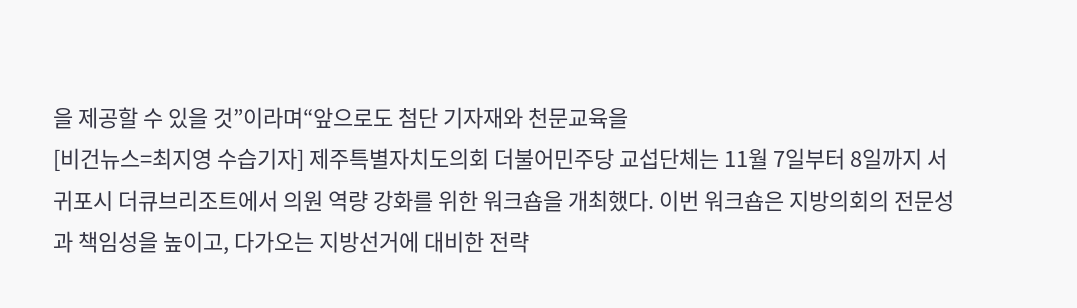을 제공할 수 있을 것”이라며“앞으로도 첨단 기자재와 천문교육을
[비건뉴스=최지영 수습기자] 제주특별자치도의회 더불어민주당 교섭단체는 11월 7일부터 8일까지 서귀포시 더큐브리조트에서 의원 역량 강화를 위한 워크숍을 개최했다. 이번 워크숍은 지방의회의 전문성과 책임성을 높이고, 다가오는 지방선거에 대비한 전략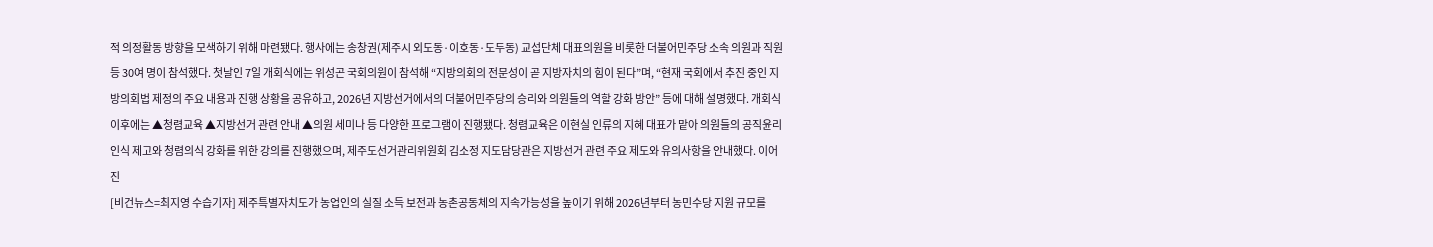적 의정활동 방향을 모색하기 위해 마련됐다. 행사에는 송창권(제주시 외도동·이호동·도두동) 교섭단체 대표의원을 비롯한 더불어민주당 소속 의원과 직원 등 30여 명이 참석했다. 첫날인 7일 개회식에는 위성곤 국회의원이 참석해 “지방의회의 전문성이 곧 지방자치의 힘이 된다”며, “현재 국회에서 추진 중인 지방의회법 제정의 주요 내용과 진행 상황을 공유하고, 2026년 지방선거에서의 더불어민주당의 승리와 의원들의 역할 강화 방안” 등에 대해 설명했다. 개회식 이후에는 ▲청렴교육 ▲지방선거 관련 안내 ▲의원 세미나 등 다양한 프로그램이 진행됐다. 청렴교육은 이현실 인류의 지혜 대표가 맡아 의원들의 공직윤리 인식 제고와 청렴의식 강화를 위한 강의를 진행했으며, 제주도선거관리위원회 김소정 지도담당관은 지방선거 관련 주요 제도와 유의사항을 안내했다. 이어 진
[비건뉴스=최지영 수습기자] 제주특별자치도가 농업인의 실질 소득 보전과 농촌공동체의 지속가능성을 높이기 위해 2026년부터 농민수당 지원 규모를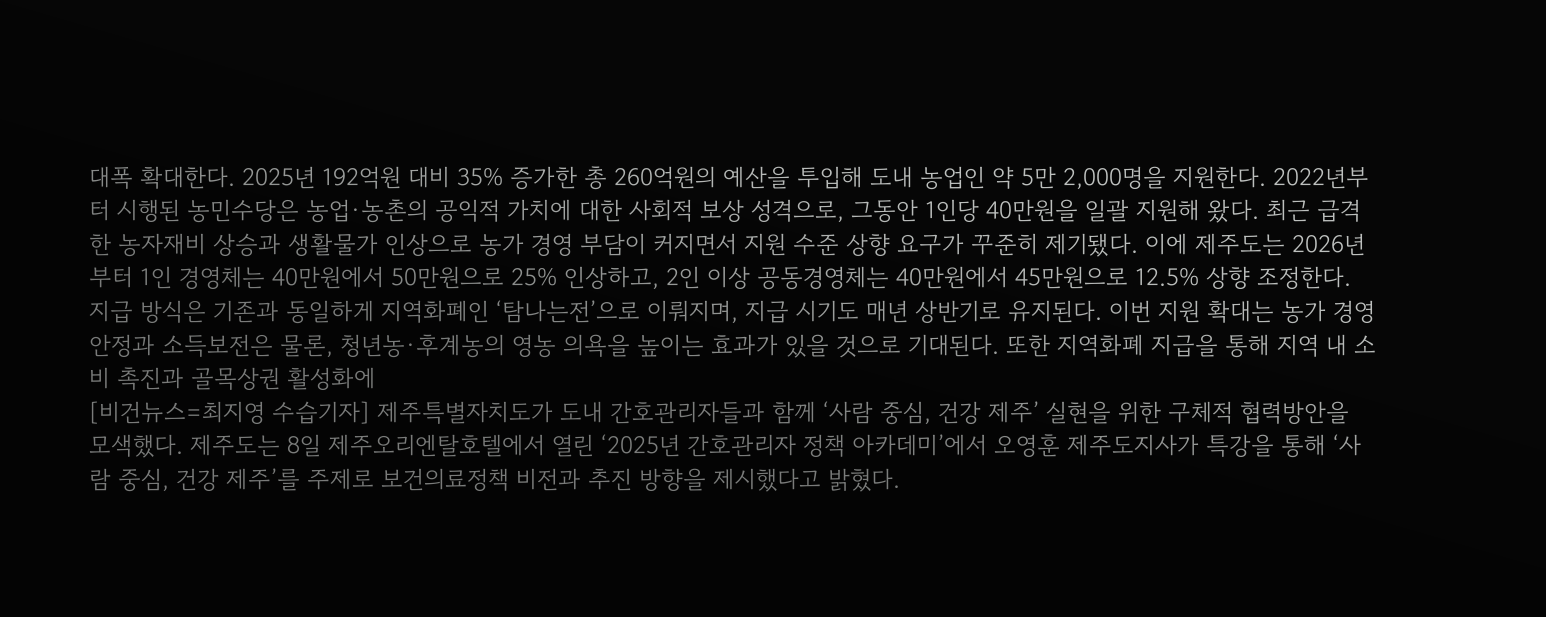대폭 확대한다. 2025년 192억원 대비 35% 증가한 총 260억원의 예산을 투입해 도내 농업인 약 5만 2,000명을 지원한다. 2022년부터 시행된 농민수당은 농업·농촌의 공익적 가치에 대한 사회적 보상 성격으로, 그동안 1인당 40만원을 일괄 지원해 왔다. 최근 급격한 농자재비 상승과 생활물가 인상으로 농가 경영 부담이 커지면서 지원 수준 상향 요구가 꾸준히 제기됐다. 이에 제주도는 2026년부터 1인 경영체는 40만원에서 50만원으로 25% 인상하고, 2인 이상 공동경영체는 40만원에서 45만원으로 12.5% 상향 조정한다. 지급 방식은 기존과 동일하게 지역화폐인 ‘탐나는전’으로 이뤄지며, 지급 시기도 매년 상반기로 유지된다. 이번 지원 확대는 농가 경영 안정과 소득보전은 물론, 청년농·후계농의 영농 의욕을 높이는 효과가 있을 것으로 기대된다. 또한 지역화폐 지급을 통해 지역 내 소비 촉진과 골목상권 활성화에
[비건뉴스=최지영 수습기자] 제주특별자치도가 도내 간호관리자들과 함께 ‘사람 중심, 건강 제주’ 실현을 위한 구체적 협력방안을 모색했다. 제주도는 8일 제주오리엔탈호텔에서 열린 ‘2025년 간호관리자 정책 아카데미’에서 오영훈 제주도지사가 특강을 통해 ‘사람 중심, 건강 제주’를 주제로 보건의료정책 비전과 추진 방향을 제시했다고 밝혔다.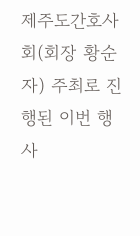제주도간호사회(회장 황순자) 주최로 진행된 이번 행사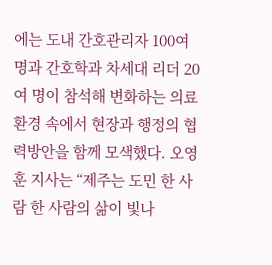에는 도내 간호관리자 100여 명과 간호학과 차세대 리더 20여 명이 참석해 변화하는 의료환경 속에서 현장과 행정의 협력방안을 함께 모색했다. 오영훈 지사는 “제주는 도민 한 사람 한 사람의 삶이 빛나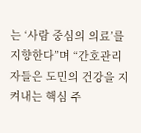는 ‘사람 중심의 의료’를 지향한다”며 “간호관리자들은 도민의 건강을 지켜내는 핵심 주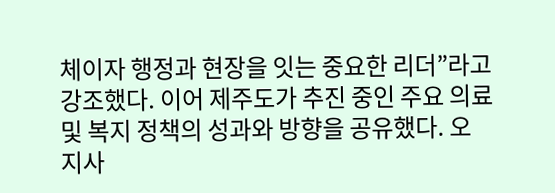체이자 행정과 현장을 잇는 중요한 리더”라고 강조했다. 이어 제주도가 추진 중인 주요 의료 및 복지 정책의 성과와 방향을 공유했다. 오 지사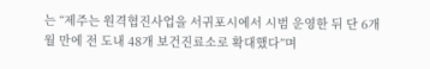는 “제주는 원격협진사업을 서귀포시에서 시범 운영한 뒤 단 6개월 만에 전 도내 48개 보건진료소로 확대했다”며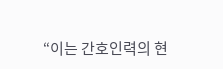“이는 간호인력의 현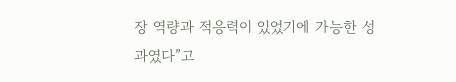장 역량과 적응력이 있었기에 가능한 성과였다”고